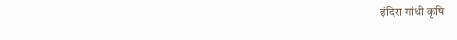इंदिरा गांधी कृषि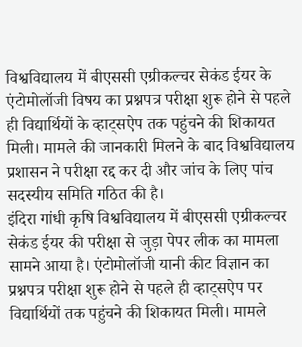विश्वविद्यालय में बीएससी एग्रीकल्चर सेकंड ईयर के एंटोमोलॉजी विषय का प्रश्नपत्र परीक्षा शुरू होने से पहले ही विद्यार्थियों के व्हाट्सऐप तक पहुंचने की शिकायत मिली। मामले की जानकारी मिलने के बाद विश्वविद्यालय प्रशासन ने परीक्षा रद्द कर दी और जांच के लिए पांच सदस्यीय समिति गठित की है।
इंदिरा गांधी कृषि विश्वविद्यालय में बीएससी एग्रीकल्चर सेकंड ईयर की परीक्षा से जुड़ा पेपर लीक का मामला सामने आया है। एंटोमोलॉजी यानी कीट विज्ञान का प्रश्नपत्र परीक्षा शुरू होने से पहले ही व्हाट्सऐप पर विद्यार्थियों तक पहुंचने की शिकायत मिली। मामले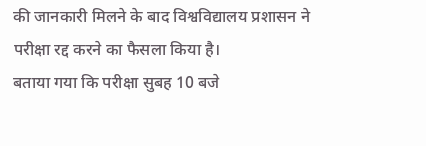की जानकारी मिलने के बाद विश्वविद्यालय प्रशासन ने परीक्षा रद्द करने का फैसला किया है।
बताया गया कि परीक्षा सुबह 10 बजे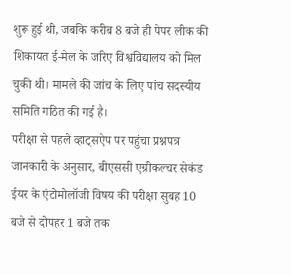शुरू हुई थी, जबकि करीब 8 बजे ही पेपर लीक की शिकायत ई-मेल के जरिए विश्वविद्यालय को मिल चुकी थी। मामले की जांच के लिए पांच सदस्यीय समिति गठित की गई है।
परीक्षा से पहले व्हाट्सऐप पर पहुंचा प्रश्नपत्र
जानकारी के अनुसार, बीएससी एग्रीकल्चर सेकंड ईयर के एंटोमोलॉजी विषय की परीक्षा सुबह 10 बजे से दोपहर 1 बजे तक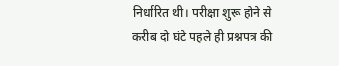निर्धारित थी। परीक्षा शुरू होने से करीब दो घंटे पहले ही प्रश्नपत्र की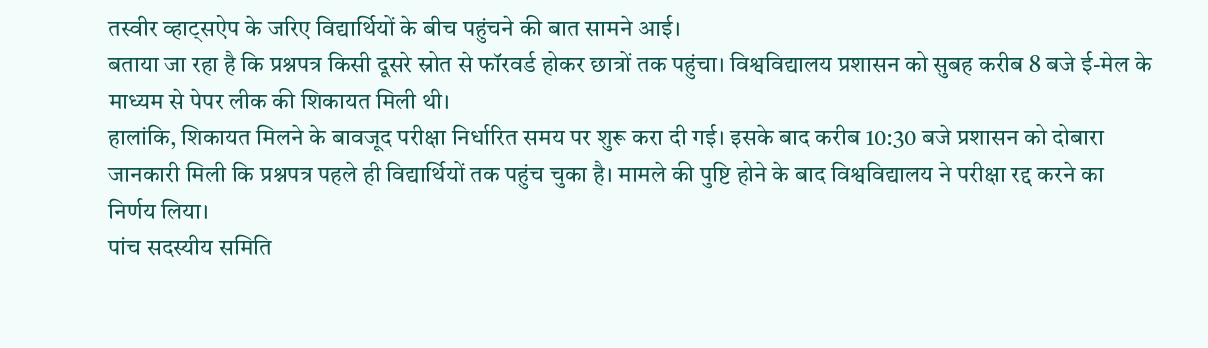तस्वीर व्हाट्सऐप के जरिए विद्यार्थियों के बीच पहुंचने की बात सामने आई।
बताया जा रहा है कि प्रश्नपत्र किसी दूसरे स्रोत से फॉरवर्ड होकर छात्रों तक पहुंचा। विश्वविद्यालय प्रशासन को सुबह करीब 8 बजे ई-मेल के माध्यम से पेपर लीक की शिकायत मिली थी।
हालांकि, शिकायत मिलने के बावजूद परीक्षा निर्धारित समय पर शुरू करा दी गई। इसके बाद करीब 10:30 बजे प्रशासन को दोबारा जानकारी मिली कि प्रश्नपत्र पहले ही विद्यार्थियों तक पहुंच चुका है। मामले की पुष्टि होने के बाद विश्वविद्यालय ने परीक्षा रद्द करने का निर्णय लिया।
पांच सदस्यीय समिति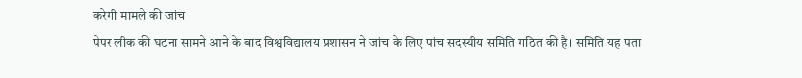करेगी मामले की जांच
पेपर लीक की घटना सामने आने के बाद विश्वविद्यालय प्रशासन ने जांच के लिए पांच सदस्यीय समिति गठित की है। समिति यह पता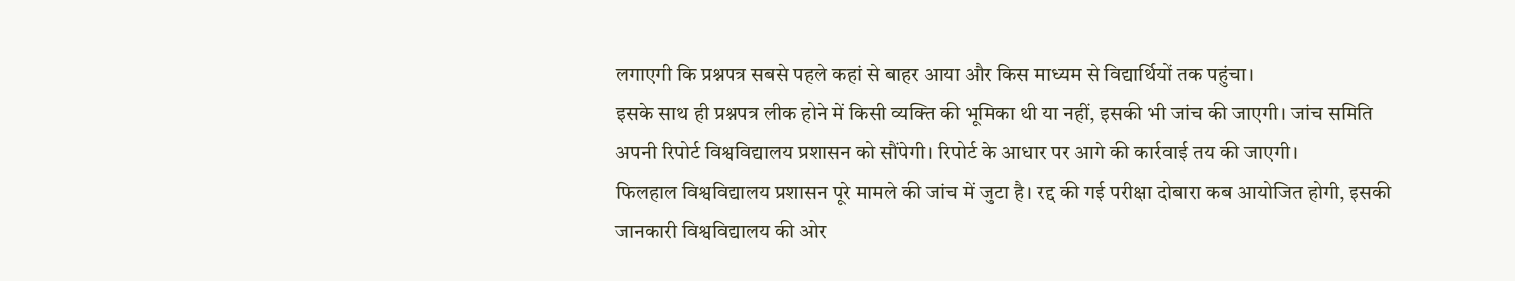लगाएगी कि प्रश्नपत्र सबसे पहले कहां से बाहर आया और किस माध्यम से विद्यार्थियों तक पहुंचा।
इसके साथ ही प्रश्नपत्र लीक होने में किसी व्यक्ति की भूमिका थी या नहीं, इसकी भी जांच की जाएगी। जांच समिति अपनी रिपोर्ट विश्वविद्यालय प्रशासन को सौंपेगी। रिपोर्ट के आधार पर आगे की कार्रवाई तय की जाएगी।
फिलहाल विश्वविद्यालय प्रशासन पूरे मामले की जांच में जुटा है। रद्द की गई परीक्षा दोबारा कब आयोजित होगी, इसकी जानकारी विश्वविद्यालय की ओर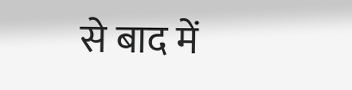से बाद में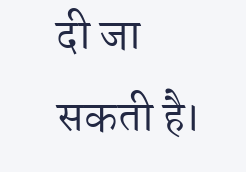दी जा सकती है।